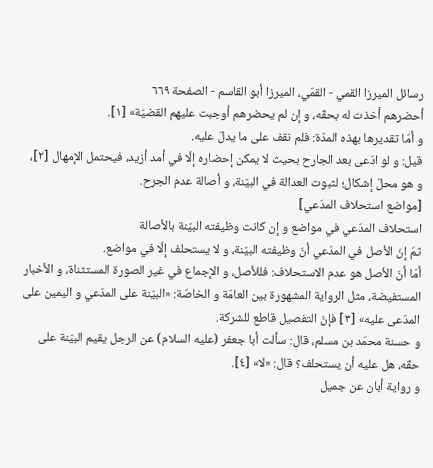رسائل الميرزا القمي - القمّي، الميرزا أبو القاسم - الصفحة ٦٦٩
أحضرهم أخذت له بحقّه، و إن لم يحضرهم أوجبت عليهم القضيّة» [١].
و أمّا تقديرها بهذه المدّة: فلم نقف على ما يدلّ عليه.
قيل: و لو ادّعى بعد الجارح بحيث لا يمكن إحضاره إلّا في أمد أزيد، فيحتمل الإمهال [٢]، و هو محلّ إشكال؛ لثبوت العدالة في البيّنة، و أصالة عدم الجرح.
[مواضع استحلاف المدّعي]
استحلاف المدّعي في مواضع و إن كانت وظيفته البيّنة بالأصالة
ثمّ إنّ الأصل في المدّعي أنّ وظيفته البيّنة، و لا يستحلف إلّا في مواضع.
أمّا أنّ الأصل هو عدم الاستحلاف: فللأصل، و الإجماع في غير الصورة المستثناة، و الأخبار المستفيضة، مثل الرواية المشهورة بين العامّة و الخاصّة: «البيّنة على المدّعي و اليمين على المدّعى عليه» [٣] فإنّ التفصيل قاطع للشركة.
و حسنة محمّد بن مسلم، قال: سألت أبا جعفر (عليه السلام) عن الرجل يقيم البيّنة على حقّه، هل عليه أن يستحلف؟ قال: «لا» [٤].
و رواية أبان عن جميل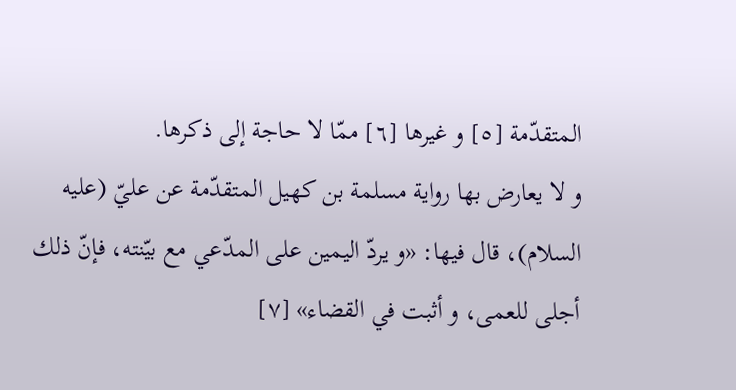المتقدّمة [٥] و غيرها [٦] ممّا لا حاجة إلى ذكرها.
و لا يعارض بها رواية مسلمة بن كهيل المتقدّمة عن عليّ (عليه السلام)، قال فيها: «و يردّ اليمين على المدّعي مع بيّنته، فإنّ ذلك أجلى للعمى، و أثبت في القضاء» [٧]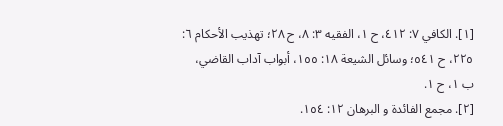[١]. الكافي ٧: ٤١٢، ح ١، الفقيه ٣: ٨، ح ٢٨؛ تهذيب الأحكام ٦: ٢٢٥، ح ٥٤١؛ وسائل الشيعة ١٨: ١٥٥، أبواب آداب القاضي، ب ١، ح ١.
[٢]. مجمع الفائدة و البرهان ١٢: ١٥٤.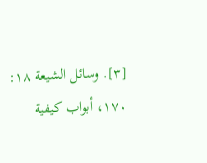[٣]. وسائل الشيعة ١٨: ١٧٠، أبواب كيفية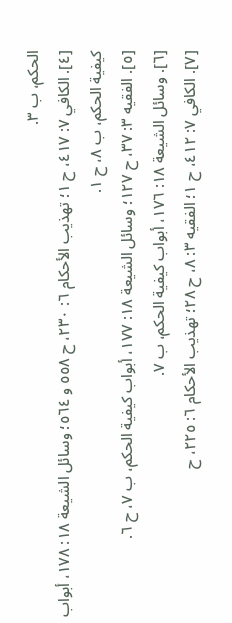الحكم، ب ٣.
[٤]. الكافي ٧: ٤١٧، ح ١؛ تهذيب الأحكام ٦: ٢٣٠، ح ٥٥٨ و ٥٦٤؛ وسائل الشيعة ١٨: ١٧٨، أبواب كيفية الحكم، ب ٨، ح ١.
[٥]. الفقيه ٣: ٣٧، ح ١٢٧؛ وسائل الشيعة ١٨: ١٧٧، أبواب كيفية الحكم، ب ٧، ح ٦.
[٦]. وسائل الشيعة ١٨: ١٧٦، أبواب كيفية الحكم، ب ٧.
[٧]. الكافي ٧: ٤١٢، ح ١؛ الفقيه ٣: ٨، ح ٢٨؛ تهذيب الأحكام ٦: ٢٢٥، ح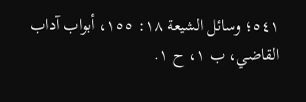٥٤١؛ وسائل الشيعة ١٨: ١٥٥، أبواب آداب القاضي، ب ١، ح ١.